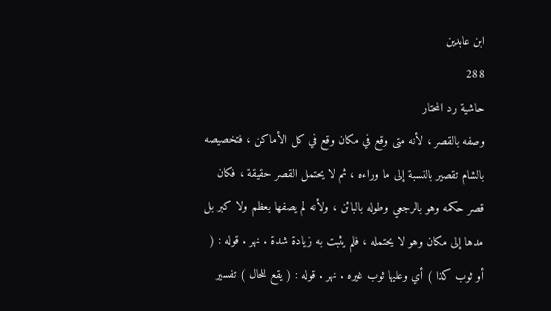ابن عابدين
288
حاشية رد المحتار
وصفه بالقصر ، لأنه متى وقع في مكان وقع في كل الأماكن ، فتخصيصه بالشام تقصير بالنسبة إلى ما وراءه ، ثم لا يحتمل القصر حقيقة ، فكان قصر حكمه وهو بالرجعي وطوله بالبائن ، ولأنه لم يصفها بعظم ولا كبر بل مدها إلى مكان وهو لا يحتمله ، فلم يثبت به زيادة شدة . نهر . قوله : ( أو ثوب كذا ) أي وعليها ثوب غيره . نهر . قوله : ( يقع للحال ) تفسير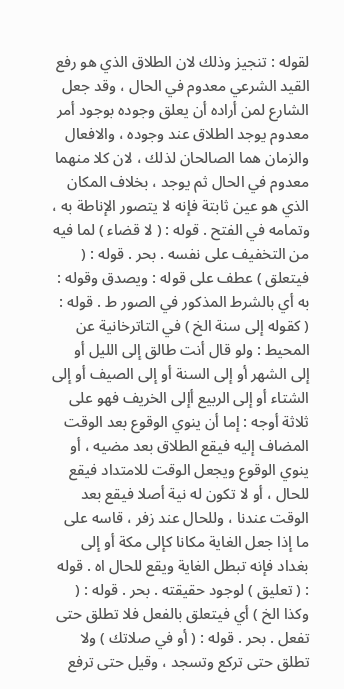لقوله : تنجيز وذلك لان الطلاق الذي هو رفع القيد الشرعي معدوم في الحال ، وقد جعل الشارع لمن أراده أن يعلق وجوده بوجود أمر معدوم يوجد الطلاق عند وجوده ، والافعال والزمان هما الصالحان لذلك ، لان كلا منهما معدوم في الحال ثم يوجد ، بخلاف المكان الذي هو عين ثابتة فإنه لا يتصور الإناطة به ، وتمامه في الفتح . قوله : ( لا قضاء ) لما فيه من التخفيف على نفسه . بحر . قوله : ( فيتعلق ) عطف على قوله : ويصدق وقوله : به أي بالشرط المذكور في الصور ط . قوله : ( كقوله إلى سنة الخ ) في التاترخانية عن المحيط : ولو قال أنت طالق إلى الليل أو إلى الشهر أو إلى السنة أو إلى الصيف أو إلى الشتاء أو إلى الربيع أإلى الخريف فهو على ثلاثة أوجه : إما أن ينوي الوقوع بعد الوقت المضاف إليه فيقع الطلاق بعد مضيه ، أو ينوي الوقوع ويجعل الوقت للامتداد فيقع للحال ، أو لا تكون له نية أصلا فيقع بعد الوقت عندنا ، وللحال عند زفر ، قاسه على ما إذا جعل الغاية مكانا كإلى مكة أو إلى بغداد فإنه تبطل الغاية ويقع للحال اه . قوله : ( تعليق ) لوجود حقيقته . بحر . قوله : ( وكذا الخ ) أي فيتعلق بالفعل فلا تطلق حتى تفعل . بحر . قوله : ( أو في صلاتك ) ولا تطلق حتى تركع وتسجد ، وقيل حتى ترفع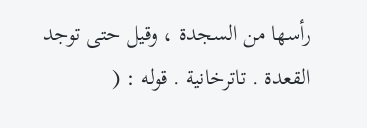رأسها من السجدة ، وقيل حتى توجد القعدة . تاترخانية . قوله : (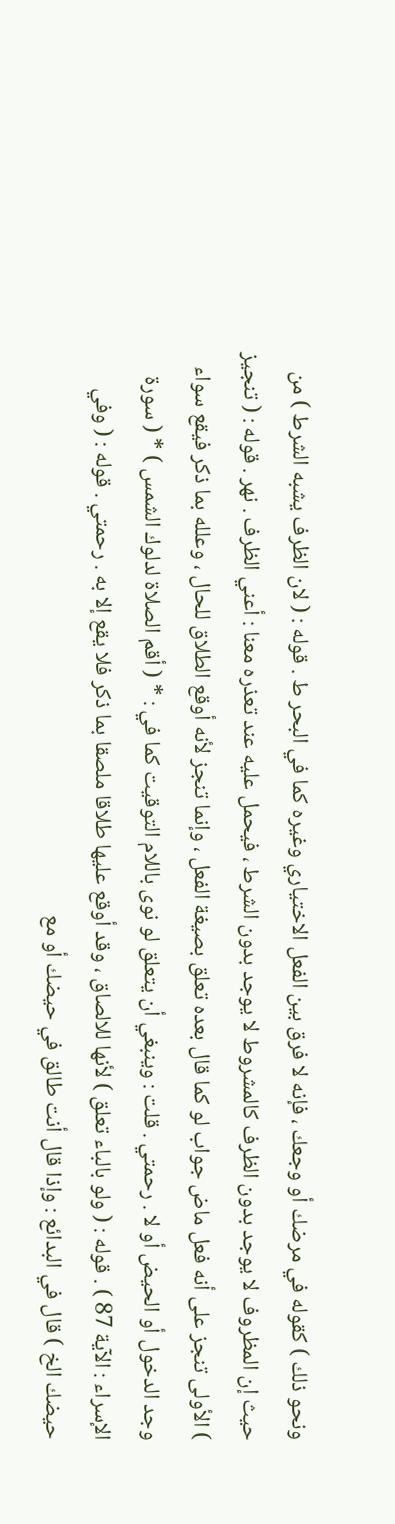ونحو ذلك ) كقوله في مرضك أو وجعك ، فإنه لا فرق بين الفعل الاختياري وغيره كما في البحر ط . قوله : ( لان الظرف يشبه الشرط ) من حيث إن المظروف لا يوجد بدون الظرف كالمشروط لا يوجد بدون الشرط ، فيحمل عليه عند تعذره معنا : أعني الظرف . نهر . قوله : ( تنجيز ) الأولى تنجز على أنه فعل ماض جواب لو كما قال بعده تعلق بصيغة الفعل ، وإنما تنجز لأنه أوقع الطلاق للحال ، وعلله بما ذكر فيقع سواء وجد الدخول أو الحيض أو لا . رحمتي . قلت : وينبغي أن يتعلق لو نوى باللام التوقيت كما في : * ( أقم الصلاة لدلوك الشمس ) * ( سورة الإسراء : الآية 87 ) . قوله : ( ولو بالباء تعلق ) لأنها للالصاق ، وقد أوقع عليها طلاقا ملصقا بما ذكر فلا يقع إلا به . رحمتي . قوله : ( وفي حيضك الخ ) قال في البدائع : وإذا قال أنت طالق في حيضك أو مع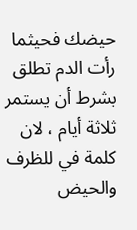حيضك فحيثما رأت الدم تطلق بشرط أن يستمر ثلاثة أيام ، لان كلمة في للظرف والحيض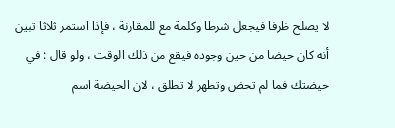لا يصلح ظرفا فيجعل شرطا وكلمة مع للمقارنة ، فإذا استمر ثلاثا تبين أنه كان حيضا من حين وجوده فيقع من ذلك الوقت ، ولو قال : في حيضتك فما لم تحض وتطهر لا تطلق ، لان الحيضة اسم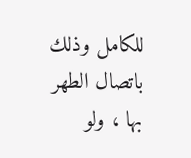للكامل وذلك باتصال الطهر بها ، ولو